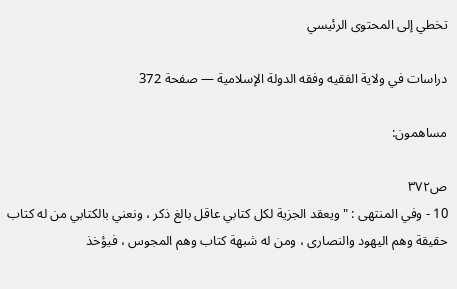تخطي إلى المحتوى الرئيسي

دراسات في ولاية الفقيه وفقه الدولة الإسلامية — صفحة 372

مساهمون:

ص٣٧٢
10 - وفي المنتهى : " ويعقد الجزية لكل كتابي عاقل بالغ ذكر ، ونعني بالكتابي من له كتاب حقيقة وهم اليهود والنصارى ، ومن له شبهة كتاب وهم المجوس ، فيؤخذ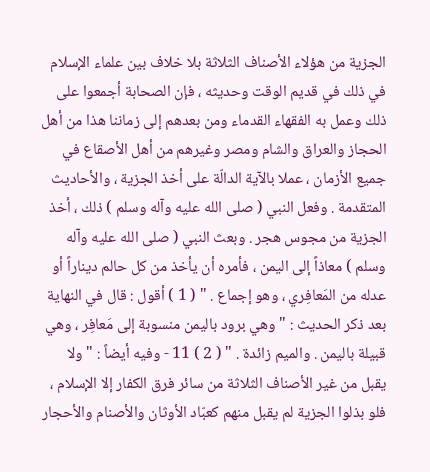الجزية من هؤلاء الأصناف الثلاثة بلا خلاف بين علماء الإسلام في ذلك في قديم الوقت وحديثه ، فإن الصحابة أجمعوا على ذلك وعمل به الفقهاء القدماء ومن بعدهم إلى زماننا هذا من أهل الحجاز والعراق والشام ومصر وغيرهم من أهل الأصقاع في جميع الأزمان ، عملا بالآية الدالّة على أخذ الجزية ، والأحاديث المتقدمة . وفعل النبي ( صلى الله عليه وآله وسلم ) ذلك ، أخذ الجزية من مجوس هجر . وبعث النبي ( صلى الله عليه وآله وسلم ) معاذاً إلى اليمن ، فأمره أن يأخذ من كل حالم ديناراً أو عدله من المَعافِري ، وهو إجماع . " ( 1 ) أقول : قال في النهاية بعد ذكر الحديث : " وهي برود باليمن منسوبة إلى مَعافِر ، وهي قبيلة باليمن . والميم زائدة . " ( 2 ) 11 - وفيه أيضاً : " ولا يقبل من غير الأصناف الثلاثة من سائر فرق الكفار إلا الإسلام ، فلو بذلوا الجزية لم يقبل منهم كعبّاد الأوثان والأصنام والأحجار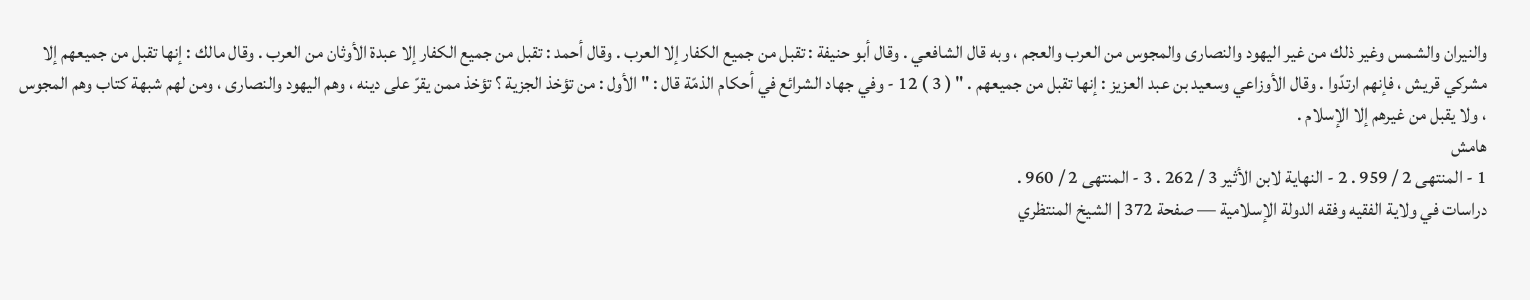والنيران والشمس وغير ذلك من غير اليهود والنصارى والمجوس من العرب والعجم ، وبه قال الشافعي . وقال أبو حنيفة : تقبل من جميع الكفار إلا العرب . وقال أحمد : تقبل من جميع الكفار إلا عبدة الأوثان من العرب . وقال مالك : إنها تقبل من جميعهم إلا مشركي قريش ، فإنهم ارتدّوا . وقال الأوزاعي وسعيد بن عبد العزيز : إنها تقبل من جميعهم . " ( 3 ) 12 - وفي جهاد الشرائع في أحكام الذمّة قال : " الأول : من تؤخذ الجزية ؟ تؤخذ ممن يقرّ على دينه ، وهم اليهود والنصارى ، ومن لهم شبهة كتاب وهم المجوس ، ولا يقبل من غيرهم إلا الإسلام .
هامش
1 - المنتهى 2 / 959 . 2 - النهاية لابن الأثير 3 / 262 . 3 - المنتهى 2 / 960 .
دراسات في ولاية الفقيه وفقه الدولة الإسلامية — صفحة 372 | الشيخ المنتظري